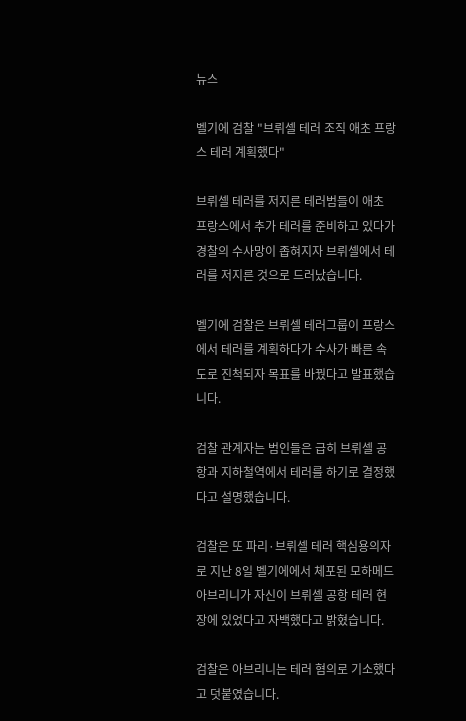뉴스

벨기에 검찰 "브뤼셀 테러 조직 애초 프랑스 테러 계획했다"

브뤼셀 테러를 저지른 테러범들이 애초 프랑스에서 추가 테러를 준비하고 있다가 경찰의 수사망이 좁혀지자 브뤼셀에서 테러를 저지른 것으로 드러났습니다.

벨기에 검찰은 브뤼셀 테러그룹이 프랑스에서 테러를 계획하다가 수사가 빠른 속도로 진척되자 목표를 바꿨다고 발표했습니다.

검찰 관계자는 범인들은 급히 브뤼셀 공항과 지하철역에서 테러를 하기로 결정했다고 설명했습니다.

검찰은 또 파리·브뤼셀 테러 핵심용의자로 지난 8일 벨기에에서 체포된 모하메드 아브리니가 자신이 브뤼셀 공항 테러 현장에 있었다고 자백했다고 밝혔습니다.

검찰은 아브리니는 테러 혐의로 기소했다고 덧붙였습니다.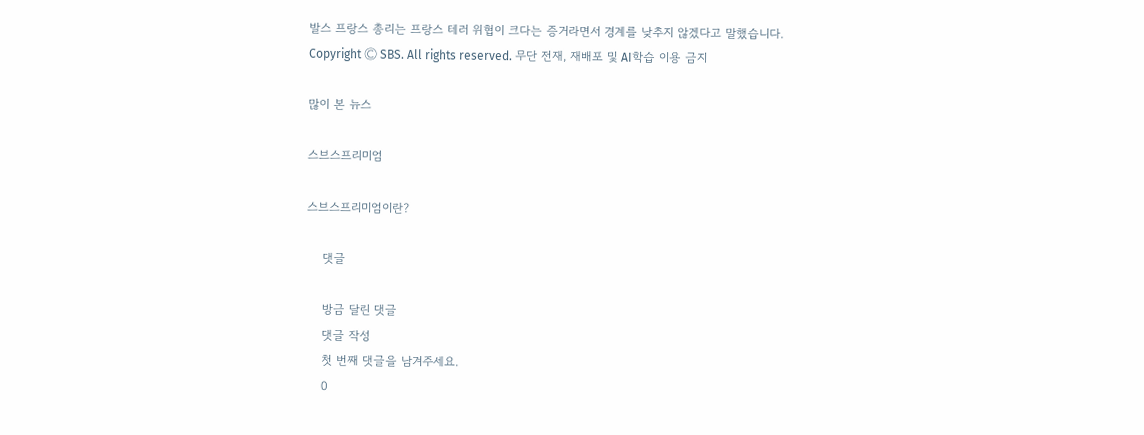발스 프랑스 총리는 프랑스 테러 위협이 크다는 증거라면서 경계를 낮추지 않겠다고 말했습니다.
Copyright Ⓒ SBS. All rights reserved. 무단 전재, 재배포 및 AI학습 이용 금지

많이 본 뉴스

스브스프리미엄

스브스프리미엄이란?

    댓글

    방금 달린 댓글
    댓글 작성
    첫 번째 댓글을 남겨주세요.
    0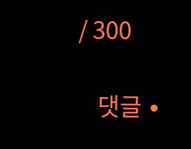/ 300

    댓글 ∙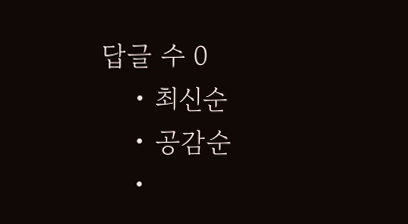답글 수 0
    • 최신순
    • 공감순
    •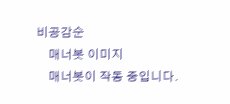비공감순
    매너봇 이미지
    매너봇이 작동 중입니다.